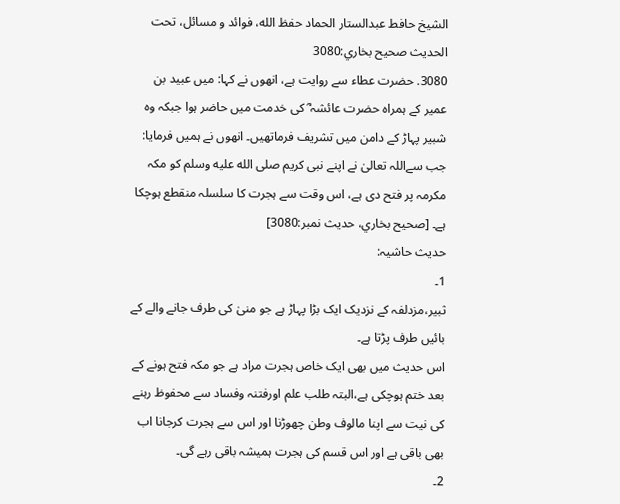الشيخ حافط عبدالستار الحماد حفظ الله، فوائد و مسائل، تحت الحديث صحيح بخاري:3080
3080. حضرت عطاء سے روایت ہے، انھوں نے کہا: میں عبید بن عمیر کے ہمراہ حضرت عائشہ ؓ کی خدمت میں حاضر ہوا جبکہ وہ شبیر پہاڑ کے دامن میں تشریف فرماتھیں۔ انھوں نے ہمیں فرمایا: جب سےاللہ تعالیٰ نے اپنے نبی کریم صلى الله عليه وسلم کو مکہ مکرمہ پر فتح دی ہے، اس وقت سے ہجرت کا سلسلہ منقطع ہوچکا ہے۔ [صحيح بخاري، حديث نمبر:3080]
حدیث حاشیہ:
1۔
ثبیر،مزدلفہ کے نزدیک ایک بڑا پہاڑ ہے جو منیٰ کی طرف جانے والے کے بائیں طرف پڑتا ہے۔
اس حدیث میں بھی ایک خاص ہجرت مراد ہے جو مکہ فتح ہونے کے بعد ختم ہوچکی ہے،البتہ طلب علم اورفتنہ وفساد سے محفوظ رہنے کی نیت سے اپنا مالوف وطن چھوڑنا اور اس سے ہجرت کرجانا اب بھی باقی ہے اور اس قسم کی ہجرت ہمیشہ باقی رہے گی۔
2۔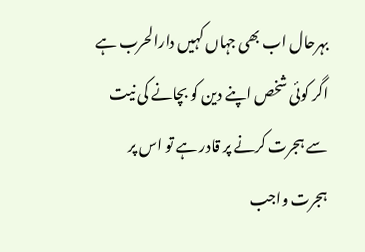بہرحال اب بھی جہاں کہیں دارالحرب ہے اگر کوئی شخص اپنے دین کو بچانے کی نیت سے ہجرت کرنے پر قادر ہے تو اس پر ہجرت واجب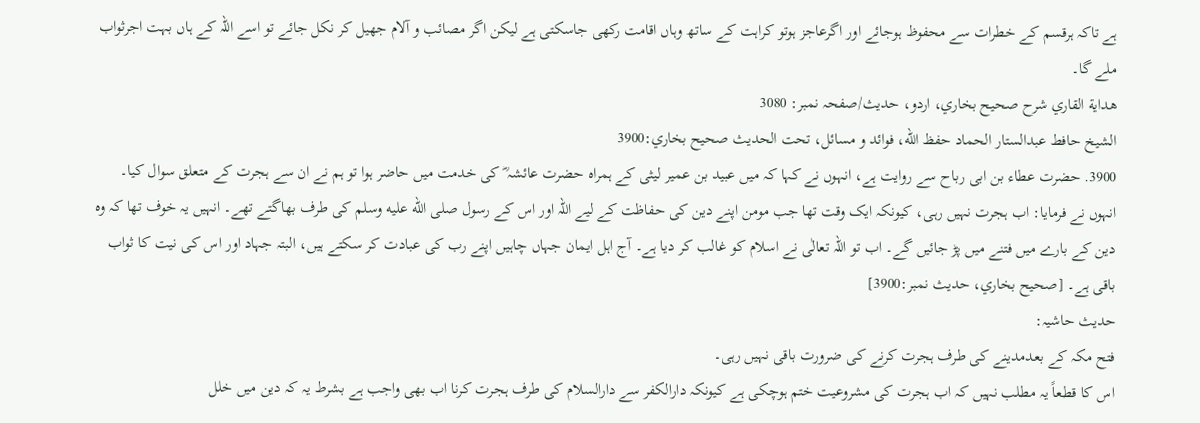ہے تاکہ ہرقسم کے خطرات سے محفوظ ہوجائے اور اگرعاجز ہوتو کراہت کے ساتھ وہاں اقامت رکھی جاسکتی ہے لیکن اگر مصائب و آلام جھیل کر نکل جائے تو اسے اللہ کے ہاں بہت اجرثواب ملے گا۔
هداية القاري شرح صحيح بخاري، اردو، حدیث/صفحہ نمبر: 3080
الشيخ حافط عبدالستار الحماد حفظ الله، فوائد و مسائل، تحت الحديث صحيح بخاري:3900
3900. حضرت عطاء بن ابی رباح سے روایت ہے، انہوں نے کہا کہ میں عبید بن عمیر لیثی کے ہمراہ حضرت عائشہ ؓ کی خدمت میں حاضر ہوا تو ہم نے ان سے ہجرت کے متعلق سوال کیا۔ انہوں نے فرمایا: اب ہجرت نہیں رہی، کیونکہ ایک وقت تھا جب مومن اپنے دین کی حفاظت کے لیے اللہ اور اس کے رسول صلى الله عليه وسلم کی طرف بھاگتے تھے۔ انہیں یہ خوف تھا کہ وہ دین کے بارے میں فتنے میں پڑ جائیں گے۔ اب تو اللہ تعالٰی نے اسلام کو غالب کر دیا ہے۔ آج اہل ایمان جہاں چاہیں اپنے رب کی عبادت کر سکتے ہیں، البتہ جہاد اور اس کی نیت کا ثواب باقی ہے۔ [صحيح بخاري، حديث نمبر:3900]
حدیث حاشیہ:
فتح مکہ کے بعدمدینے کی طرف ہجرت کرنے کی ضرورت باقی نہیں رہی۔
اس کا قطعاً یہ مطلب نہیں کہ اب ہجرت کی مشروعیت ختم ہوچکی ہے کیونکہ دارالکفر سے دارالسلام کی طرف ہجرت کرنا اب بھی واجب ہے بشرط یہ کہ دین میں خلل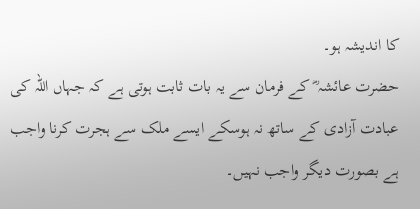کا اندیشہ ہو۔
حضرت عائشہ ؓ کے فرمان سے یہ بات ثابت ہوتی ہے کہ جہاں اللہ کی عبادت آزادی کے ساتھ نہ ہوسکے ایسے ملک سے ہجرت کرنا واجب ہے بصورت دیگر واجب نہیں۔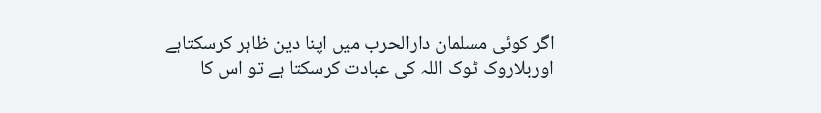اگر کوئی مسلمان دارالحرب میں اپنا دین ظاہر کرسکتاہے اوربلاروک ٹوک اللہ کی عبادت کرسکتا ہے تو اس کا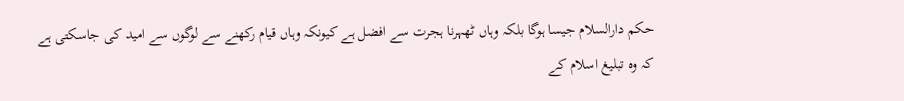حکم دارالسلام جیسا ہوگا بلکہ وہاں ٹھہرنا ہجرت سے افضل ہے کیونکہ وہاں قیام رکھنے سے لوگوں سے امید کی جاسکتی ہے کہ وہ تبلیغ اسلام کے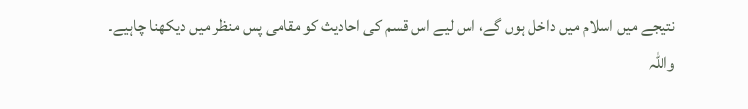نتیجے میں اسلام میں داخل ہوں گے، اس لیے اس قسم کی احادیث کو مقامی پس منظر میں دیکھنا چاہیے۔
واللہ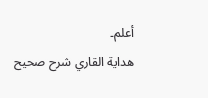أعلم۔
هداية القاري شرح صحيح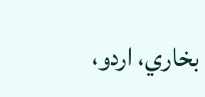بخاري، اردو،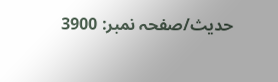حدیث/صفحہ نمبر: 3900